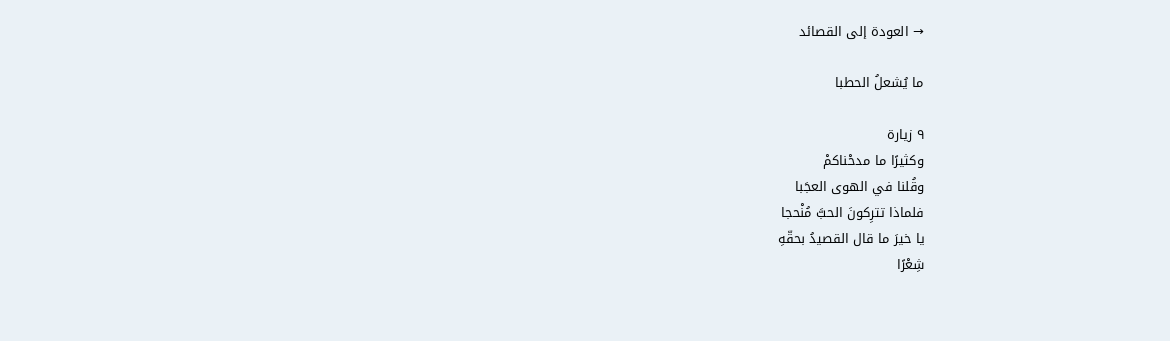→ العودة إلى القصائد

ما يُشعلُ الحطبا

٩ زيارة
وكثيرًا ما مدحْناكمْ
وقُلنا في الهوى العجَبا
فلماذا تترِكونَ الحبَّ مُنْحجا
يا خيرَ ما قال القصيدُ بحقّهِ
شِعْرًا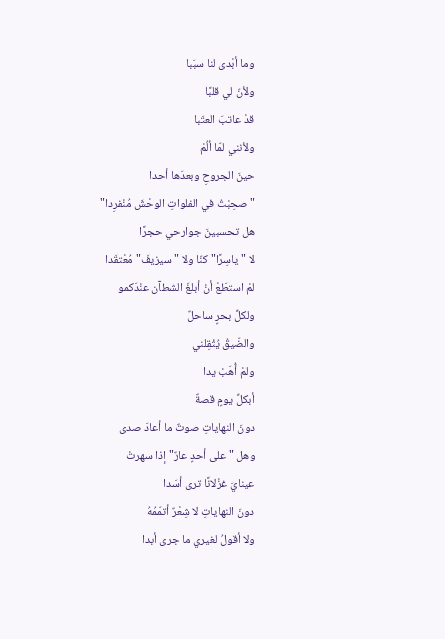وما أبْدى لنا سبَبا
ولأنّ لي قلبًا
قدْ عاتبَ العتَبا
ولأنني لمّا ألُمْ
حينَ الجروحِ وبعدَها أحدا
" صحِبْتُ في الفلواتِ الوحْشَ مُنْفرِدا"
هل تحسبينَ جوارحي حجرًا
لا " ياسِرًا" كنّا ولا " سيزيفَ" مُعْتقَدا
لمْ استطَعْ أنْ أبلغَ الشطآن عنْدَكمو
ولكلِّ بحرٍ ساحلٌ
والضّيقُ يُثْقِلني
ولمْ أُهَبْ يدا
أبكلِّ يومٍ قصةٌ
دونَ النهاياتِ صوتٌ ما أعادَ صدى
وهل " على أحدٍ عارٌ" إذا سهرتْ
عينايَ غزْلانًا ترى أسَدا
دونَ النهاياتِ لا شِعْرٌ أتمّمُهُ
ولا أقولُ لغيري ما جرى أبدا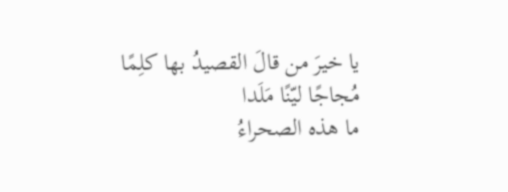يا خيرَ من قالَ القصيدُ بها كلِمًا مُجاجًا ليّنًا مَلَدا
ما هذه الصحراءُ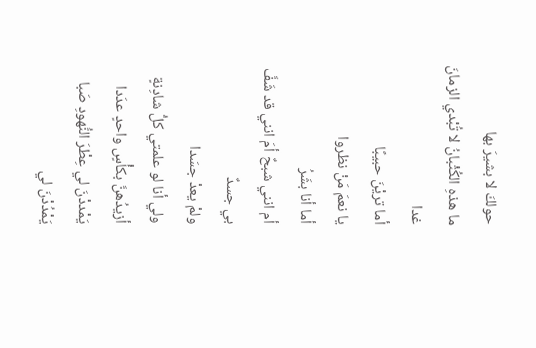حولكَ لا بشيرَ بها
ما هذهِ الكُثْبانُ لا تُبْدي الزمانَ غدا
أما تريْنَ حبيبًا
يا نعمَ مَنْ نظروا
أما أنا بشَرُ
أم انني شبحٌ أمَ انني قد شَفَّ بي جسدٌ
ولمْ يعدْ جسَدا
ولي أنا لو علمتي كلُّ شادِنةٍ
أزيدُهنَّ بكأْسٍ واحدٍ عدَدا
يَمْددْنَ لي عِطْرَ النُّهودِ صَبا
يَمْدُدْنَ لي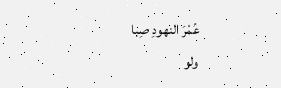عُمْرَ النهودِ صِبا
ولو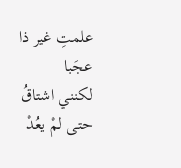علمتِ غير ذا عجَبا
لكنني اشتاقُ حتى لمْ يعُدْ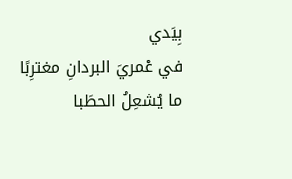بِيَدي
في عْمريَ البردانِ مغترِبًا
ما يُشعِلُ الحطَبا